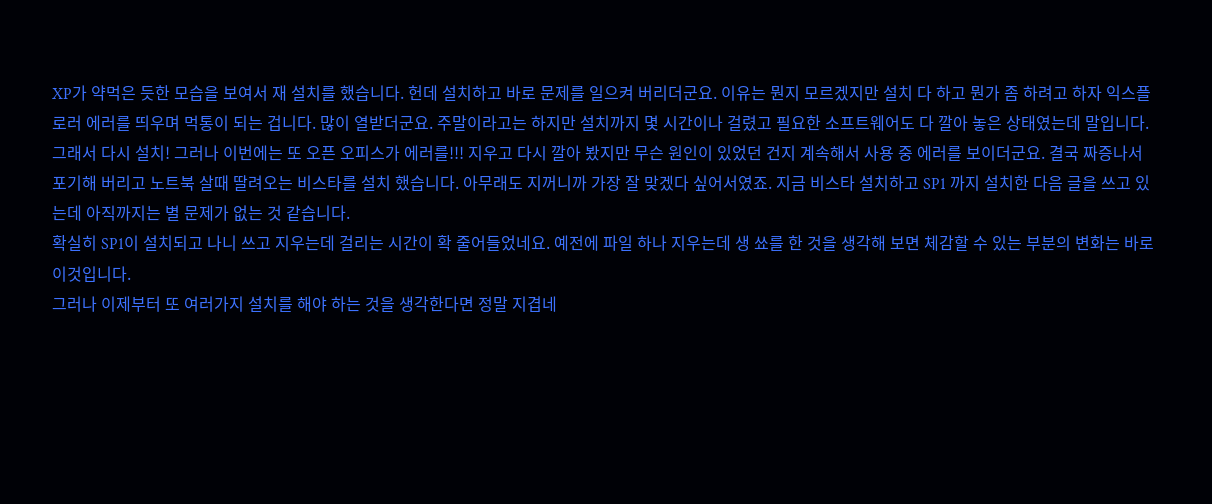XP가 약먹은 듯한 모습을 보여서 재 설치를 했습니다. 헌데 설치하고 바로 문제를 일으켜 버리더군요. 이유는 뭔지 모르겠지만 설치 다 하고 뭔가 좀 하려고 하자 익스플로러 에러를 띄우며 먹통이 되는 겁니다. 많이 열받더군요. 주말이라고는 하지만 설치까지 몇 시간이나 걸렸고 필요한 소프트웨어도 다 깔아 놓은 상태였는데 말입니다.
그래서 다시 설치! 그러나 이번에는 또 오픈 오피스가 에러를!!! 지우고 다시 깔아 봤지만 무슨 원인이 있었던 건지 계속해서 사용 중 에러를 보이더군요. 결국 짜증나서 포기해 버리고 노트북 살때 딸려오는 비스타를 설치 했습니다. 아무래도 지꺼니까 가장 잘 맞겠다 싶어서였죠. 지금 비스타 설치하고 SP1 까지 설치한 다음 글을 쓰고 있는데 아직까지는 별 문제가 없는 것 같습니다.
확실히 SP1이 설치되고 나니 쓰고 지우는데 걸리는 시간이 확 줄어들었네요. 예전에 파일 하나 지우는데 생 쑈를 한 것을 생각해 보면 체감할 수 있는 부분의 변화는 바로 이것입니다.
그러나 이제부터 또 여러가지 설치를 해야 하는 것을 생각한다면 정말 지겹네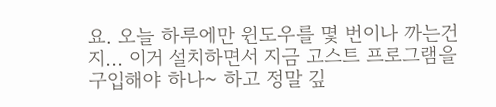요. 오늘 하루에만 윈도우를 몇 번이나 까는건지... 이거 설치하면서 지금 고스트 프로그램을 구입해야 하나~ 하고 정말 깊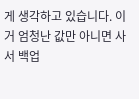게 생각하고 있습니다. 이거 엄청난 값만 아니면 사서 백업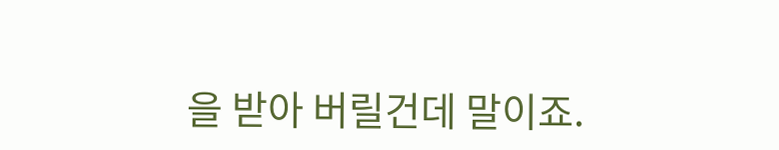을 받아 버릴건데 말이죠.